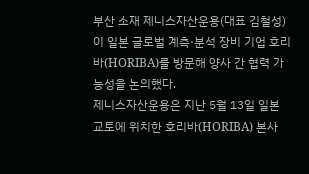부산 소재 제니스자산운용(대표 김철성)이 일본 글로벌 계측·분석 장비 기업 호리바(HORIBA)를 방문해 양사 간 협력 가능성을 논의했다.
제니스자산운용은 지난 5월 13일 일본 교토에 위치한 호리바(HORIBA) 본사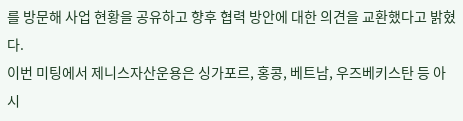를 방문해 사업 현황을 공유하고 향후 협력 방안에 대한 의견을 교환했다고 밝혔다.
이번 미팅에서 제니스자산운용은 싱가포르, 홍콩, 베트남, 우즈베키스탄 등 아시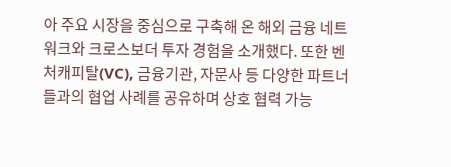아 주요 시장을 중심으로 구축해 온 해외 금융 네트워크와 크로스보더 투자 경험을 소개했다. 또한 벤처캐피탈(VC), 금융기관, 자문사 등 다양한 파트너들과의 협업 사례를 공유하며 상호 협력 가능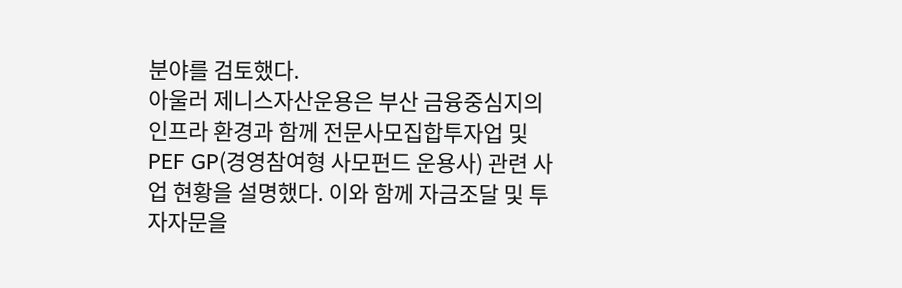분야를 검토했다.
아울러 제니스자산운용은 부산 금융중심지의 인프라 환경과 함께 전문사모집합투자업 및 PEF GP(경영참여형 사모펀드 운용사) 관련 사업 현황을 설명했다. 이와 함께 자금조달 및 투자자문을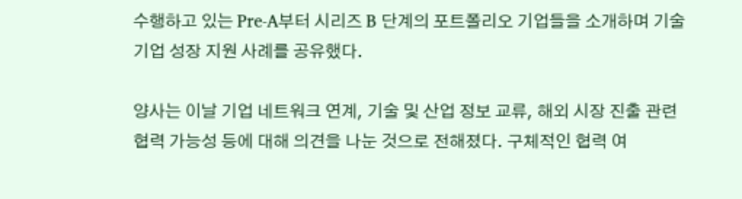수행하고 있는 Pre-A부터 시리즈 B 단계의 포트폴리오 기업들을 소개하며 기술기업 성장 지원 사례를 공유했다.

양사는 이날 기업 네트워크 연계, 기술 및 산업 정보 교류, 해외 시장 진출 관련 협력 가능성 등에 대해 의견을 나눈 것으로 전해졌다. 구체적인 협력 여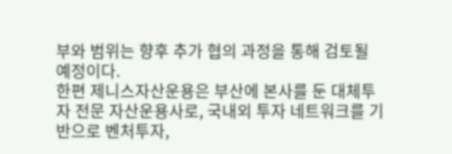부와 범위는 향후 추가 협의 과정을 통해 검토될 예정이다.
한편 제니스자산운용은 부산에 본사를 둔 대체투자 전문 자산운용사로, 국내외 투자 네트워크를 기반으로 벤처투자,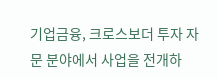기업금융, 크로스보더 투자 자문 분야에서 사업을 전개하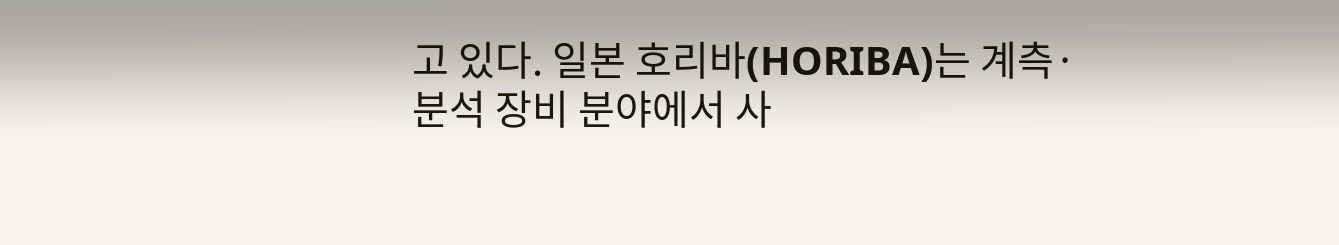고 있다. 일본 호리바(HORIBA)는 계측·분석 장비 분야에서 사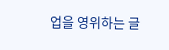업을 영위하는 글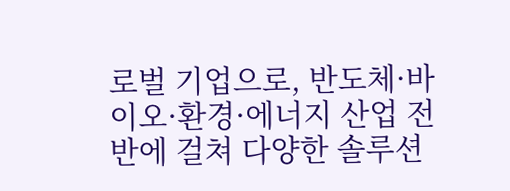로벌 기업으로, 반도체·바이오·환경·에너지 산업 전반에 걸쳐 다양한 솔루션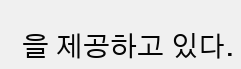을 제공하고 있다.